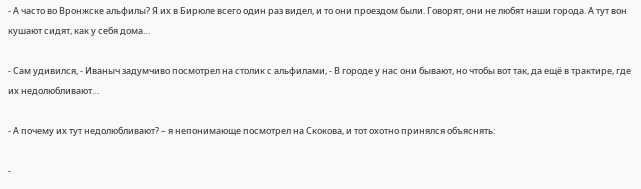- А часто во Вронжске альфилы? Я их в Бирюле всего один раз видел, и то они проездом были. Говорят, они не любят наши города. А тут вон кушают сидят, как у себя дома…

- Сам удивился, - Иваныч задумчиво посмотрел на столик с альфилами, - В городе у нас они бывают, но чтобы вот так, да ещё в трактире, где их недолюбливают…

- А почему их тут недолюбливают? – я непонимающе посмотрел на Скокова, и тот охотно принялся объяснять:

-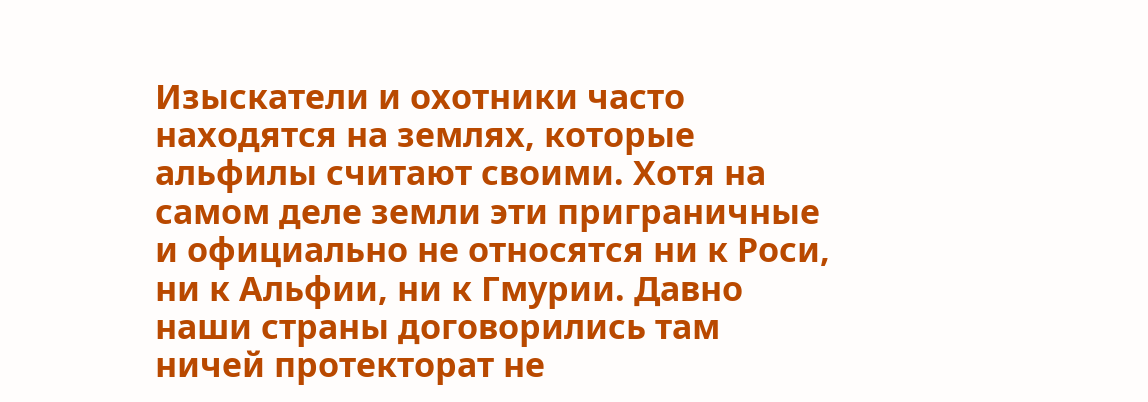Изыскатели и охотники часто находятся на землях, которые альфилы считают своими. Хотя на самом деле земли эти приграничные и официально не относятся ни к Роси, ни к Альфии, ни к Гмурии. Давно наши страны договорились там ничей протекторат не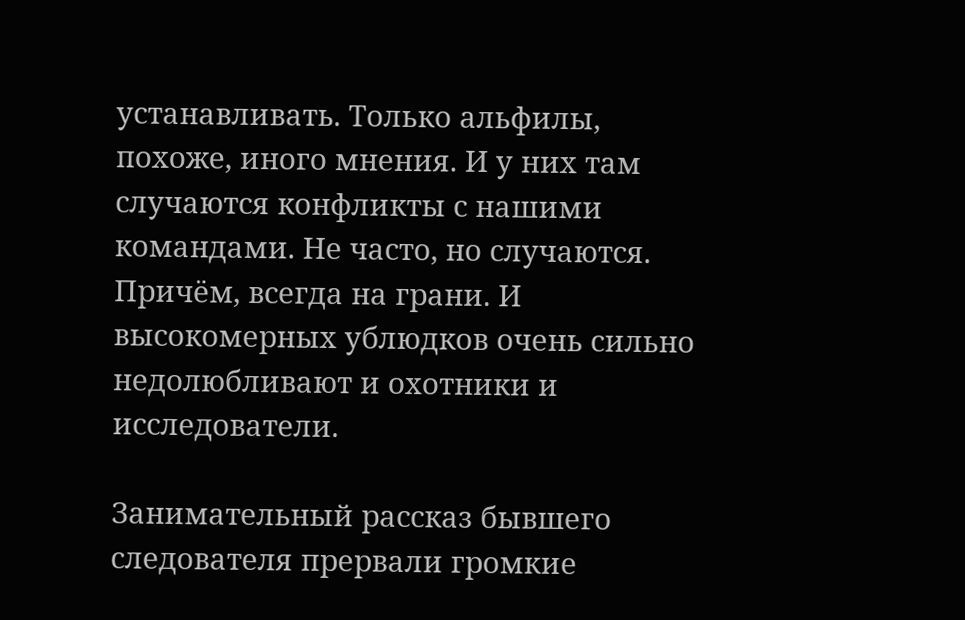устанавливать. Только альфилы, похоже, иного мнения. И у них там случаются конфликты с нашими командами. Не часто, но случаются. Причём, всегда на грани. И высокомерных ублюдков очень сильно недолюбливают и охотники и исследователи.

Занимательный рассказ бывшего следователя прервали громкие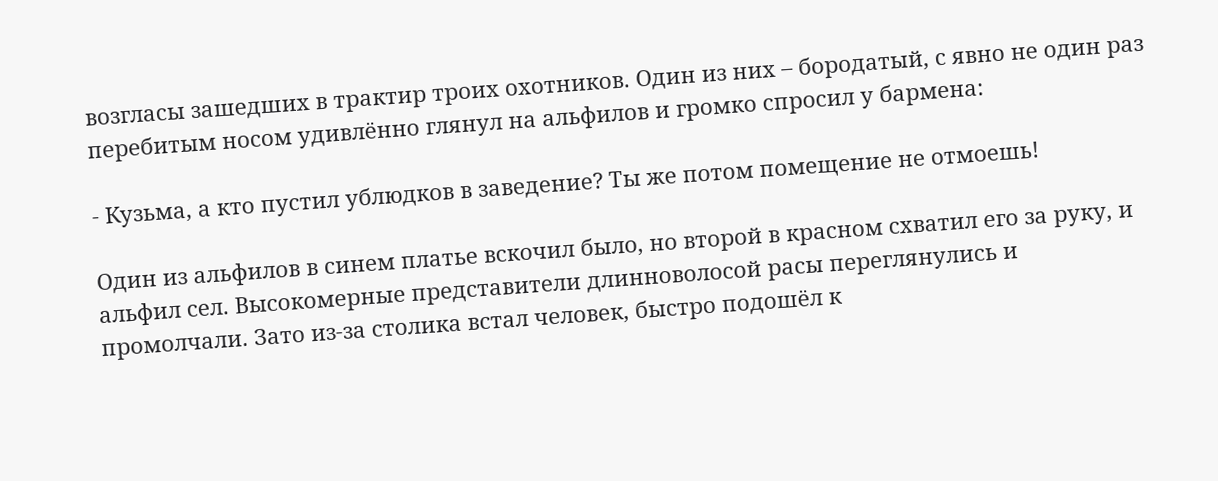возгласы зашедших в трактир троих охотников. Один из них – бородатый, с явно не один раз перебитым носом удивлённо глянул на альфилов и громко спросил у бармена:

- Кузьма, а кто пустил ублюдков в заведение? Ты же потом помещение не отмоешь!

Один из альфилов в синем платье вскочил было, но второй в красном схватил его за руку, и альфил сел. Высокомерные представители длинноволосой расы переглянулись и промолчали. Зато из-за столика встал человек, быстро подошёл к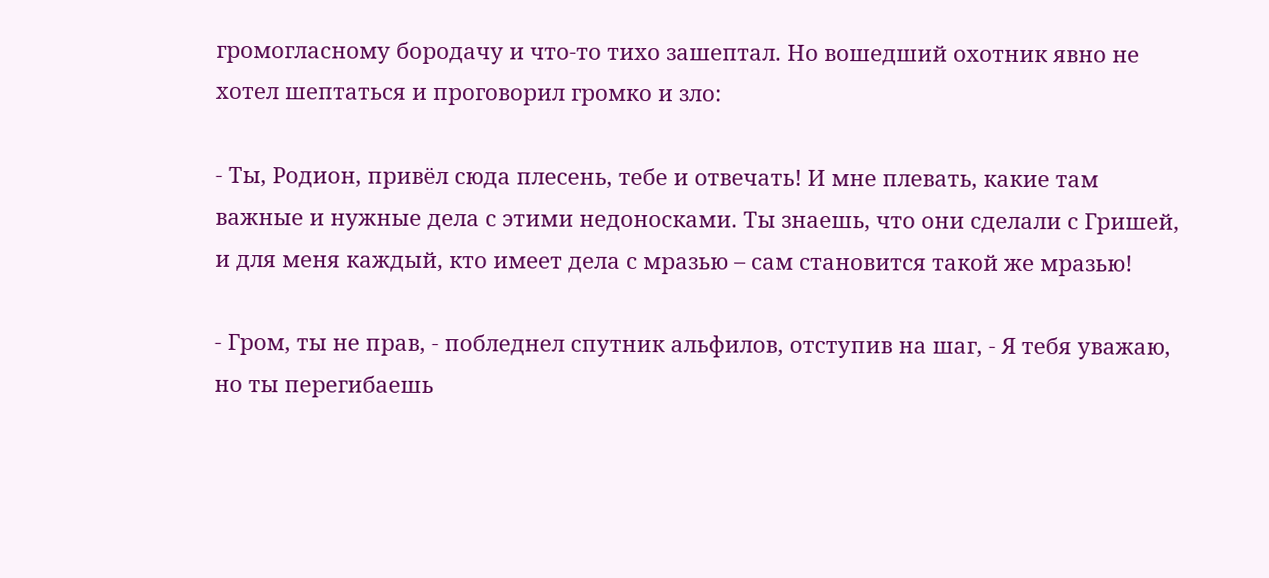громогласному бородачу и что-то тихо зашептал. Но вошедший охотник явно не хотел шептаться и проговорил громко и зло:

- Ты, Родион, привёл сюда плесень, тебе и отвечать! И мне плевать, какие там важные и нужные дела с этими недоносками. Ты знаешь, что они сделали с Гришей, и для меня каждый, кто имеет дела с мразью – сам становится такой же мразью!

- Гром, ты не прав, - побледнел спутник альфилов, отступив на шаг, - Я тебя уважаю, но ты перегибаешь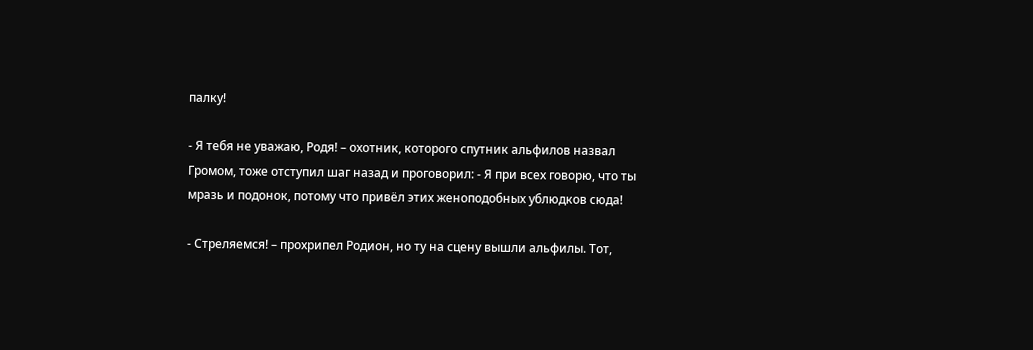палку!

- Я тебя не уважаю, Родя! – охотник, которого спутник альфилов назвал Громом, тоже отступил шаг назад и проговорил: - Я при всех говорю, что ты мразь и подонок, потому что привёл этих женоподобных ублюдков сюда!

- Стреляемся! – прохрипел Родион, но ту на сцену вышли альфилы. Тот,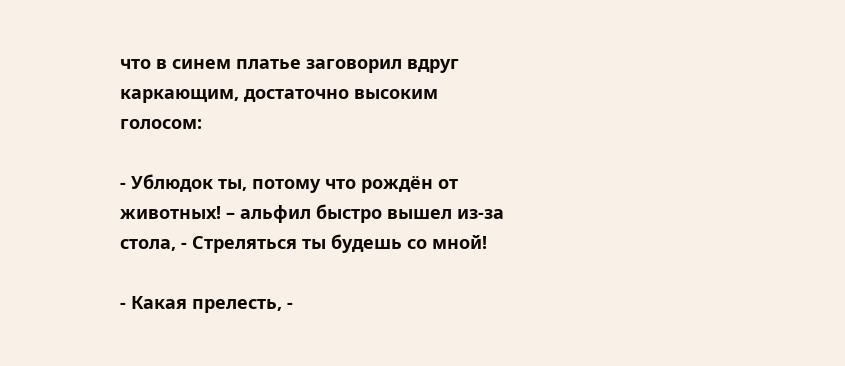что в синем платье заговорил вдруг каркающим, достаточно высоким голосом:

- Ублюдок ты, потому что рождён от животных! – альфил быстро вышел из-за стола, - Стреляться ты будешь со мной!

- Какая прелесть, -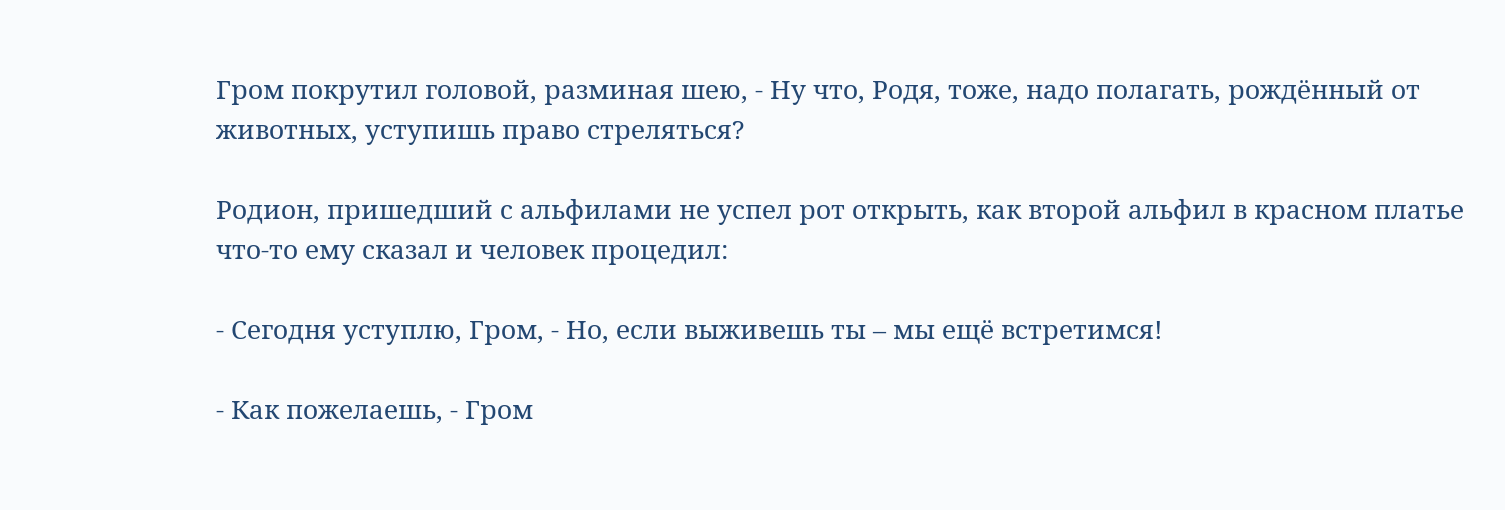Гром покрутил головой, разминая шею, - Ну что, Родя, тоже, надо полагать, рождённый от животных, уступишь право стреляться?

Родион, пришедший с альфилами не успел рот открыть, как второй альфил в красном платье что-то ему сказал и человек процедил:

- Сегодня уступлю, Гром, - Но, если выживешь ты – мы ещё встретимся!

- Как пожелаешь, - Гром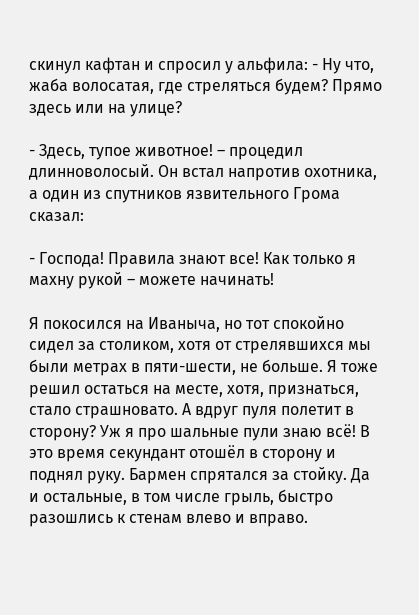скинул кафтан и спросил у альфила: - Ну что, жаба волосатая, где стреляться будем? Прямо здесь или на улице?

- Здесь, тупое животное! – процедил длинноволосый. Он встал напротив охотника, а один из спутников язвительного Грома сказал:

- Господа! Правила знают все! Как только я махну рукой – можете начинать!

Я покосился на Иваныча, но тот спокойно сидел за столиком, хотя от стрелявшихся мы были метрах в пяти-шести, не больше. Я тоже решил остаться на месте, хотя, признаться, стало страшновато. А вдруг пуля полетит в сторону? Уж я про шальные пули знаю всё! В это время секундант отошёл в сторону и поднял руку. Бармен спрятался за стойку. Да и остальные, в том числе грыль, быстро разошлись к стенам влево и вправо.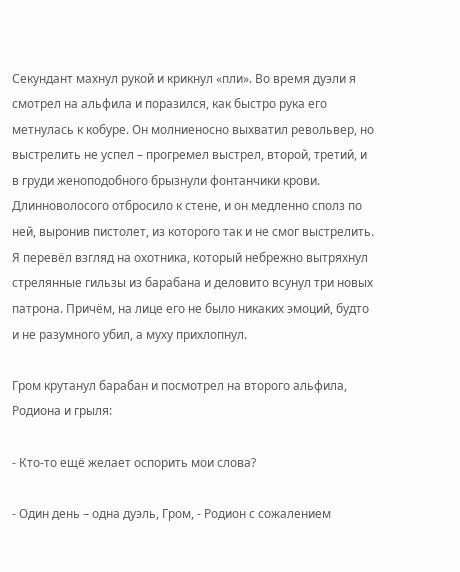Секундант махнул рукой и крикнул «пли». Во время дуэли я смотрел на альфила и поразился, как быстро рука его метнулась к кобуре. Он молниеносно выхватил револьвер, но выстрелить не успел – прогремел выстрел, второй, третий, и в груди женоподобного брызнули фонтанчики крови. Длинноволосого отбросило к стене, и он медленно сполз по ней, выронив пистолет, из которого так и не смог выстрелить. Я перевёл взгляд на охотника, который небрежно вытряхнул стрелянные гильзы из барабана и деловито всунул три новых патрона. Причём, на лице его не было никаких эмоций, будто и не разумного убил, а муху прихлопнул.

Гром крутанул барабан и посмотрел на второго альфила, Родиона и грыля:

- Кто-то ещё желает оспорить мои слова?

- Один день – одна дуэль, Гром, - Родион с сожалением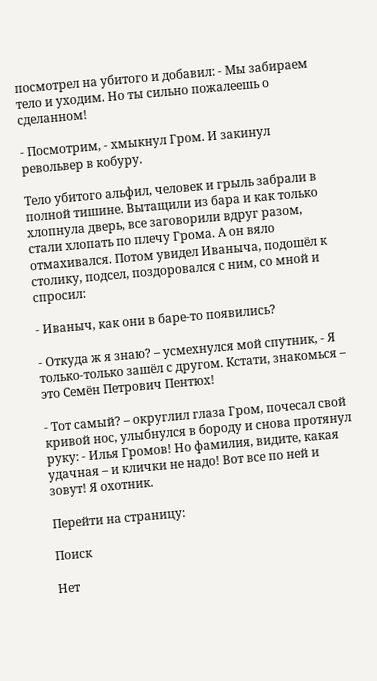посмотрел на убитого и добавил: - Мы забираем тело и уходим. Но ты сильно пожалеешь о сделанном!

- Посмотрим, - хмыкнул Гром. И закинул револьвер в кобуру.

Тело убитого альфил, человек и грыль забрали в полной тишине. Вытащили из бара и как только хлопнула дверь, все заговорили вдруг разом, стали хлопать по плечу Грома. А он вяло отмахивался. Потом увидел Иваныча, подошёл к столику, подсел, поздоровался с ним, со мной и спросил:

- Иваныч, как они в баре-то появились?

- Откуда ж я знаю? – усмехнулся мой спутник, - Я только-только зашёл с другом. Кстати, знакомься – это Семён Петрович Пентюх!

- Тот самый? – округлил глаза Гром, почесал свой кривой нос, улыбнулся в бороду и снова протянул руку: - Илья Громов! Но фамилия, видите, какая удачная – и клички не надо! Вот все по ней и зовут! Я охотник.

Перейти на страницу:

Поиск

Нет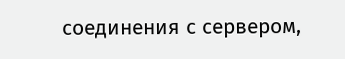соединения с сервером,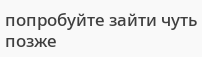попробуйте зайти чуть позже